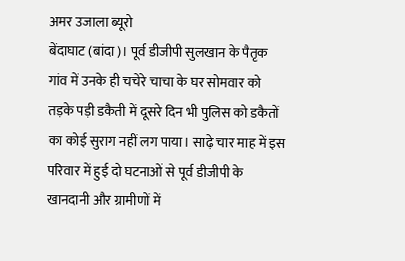अमर उजाला ब्यूरो
बेंदाघाट (बांदा)। पूर्व डीजीपी सुलखान के पैतृक गांव में उनके ही चचेरे चाचा के घर सोमवार को तड़के पड़ी डकैती में दूसरे दिन भी पुलिस को डकैतों का कोई सुराग नहीं लग पाया। साढ़े चार माह में इस परिवार में हुई दो घटनाओं से पूर्व डीजीपी के खानदानी और ग्रामीणों में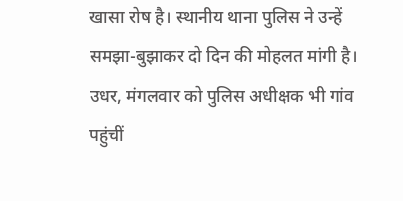खासा रोष है। स्थानीय थाना पुलिस ने उन्हें समझा-बुझाकर दो दिन की मोहलत मांगी है। उधर, मंगलवार को पुलिस अधीक्षक भी गांव पहुंचीं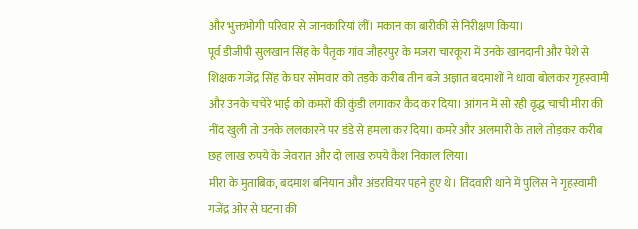और भुक्तभोगी परिवार से जानकारियां लीं। मकान का बारीकी से निरीक्षण किया।
पूर्व डीजीपी सुलखान सिंह के पैतृक गांव जौहरपुर के मजरा चारकूरा में उनके खानदानी और पेशे से शिक्षक गजेंद्र सिंह के घर सोमवार को तड़के करीब तीन बजे अज्ञात बदमाशों ने धावा बोलकर गृहस्वामी और उनके चचेरे भाई को कमरों की कुंडी लगाकर कैद कर दिया। आंगन में सो रही वृद्ध चाची मीरा की नींद खुली तो उनके ललकारने पर डंडे से हमला कर दिया। कमरे और अलमारी के ताले तोड़कर करीब छह लाख रुपये के जेवरात और दो लाख रुपये कैश निकाल लिया।
मीरा के मुताबिक, बदमाश बनियान और अंडरवियर पहने हुए थे। तिंदवारी थाने में पुलिस ने गृहस्वामी गजेंद्र ओर से घटना की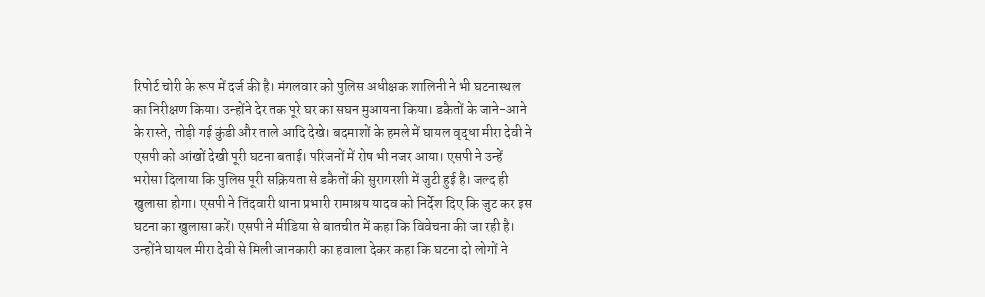रिपोर्ट चोरी के रूप में दर्ज की है। मंगलवार को पुलिस अधीक्षक शालिनी ने भी घटनास्थल का निरीक्षण किया। उन्होंने देर तक पूरे घर का सघन मुआयना किया। डकैतों के जाने-आने के रास्ते, तोड़ी गई कुंडी और ताले आदि देखे। बदमाशों के हमले में घायल वृद्धा मीरा देवी ने एसपी को आंखों देखी पूरी घटना बताई। परिजनों में रोष भी नजर आया। एसपी ने उन्हें भरोसा दिलाया कि पुलिस पूरी सक्रियता से डकैतों की सुरागरशी में जुटी हुई है। जल्द ही खुलासा होगा। एसपी ने तिंदवारी थाना प्रभारी रामाश्रय यादव को निर्देश दिए कि जुट कर इस घटना का खुलासा करें। एसपी ने मीडिया से बातचीत में कहा कि विवेचना की जा रही है। उन्होंने घायल मीरा देवी से मिली जानकारी का हवाला देकर कहा कि घटना दो लोगों ने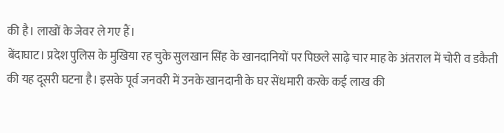की है। लाखों के जेवर ले गए हैं।
बेंदाघाट। प्रदेश पुलिस के मुखिया रह चुके सुलखान सिंह के खानदानियों पर पिछले साढ़े चार माह के अंतराल में चोरी व डकैती की यह दूसरी घटना है। इसके पूर्व जनवरी में उनके खानदानी के घर सेंधमारी करके कई लाख की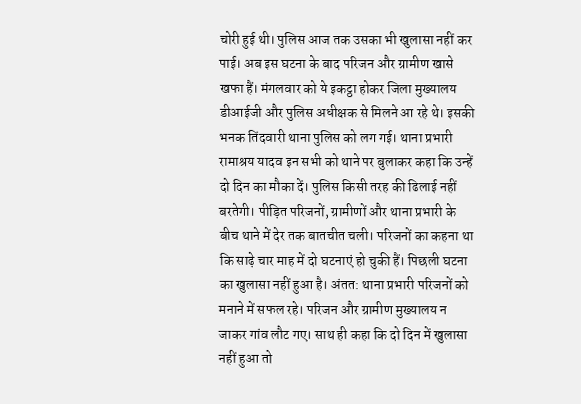चोरी हुई थी। पुलिस आज तक उसका भी खुलासा नहीं कर पाई। अब इस घटना के बाद परिजन और ग्रामीण खासे खफा हैं। मंगलवार को ये इकट्ठा होकर जिला मुख्यालय डीआईजी और पुलिस अधीक्षक से मिलने आ रहे थे। इसकी भनक तिंदवारी थाना पुलिस को लग गई। थाना प्रभारी रामाश्रय यादव इन सभी को थाने पर बुलाकर कहा कि उन्हें दो दिन का मौका दें। पुलिस किसी तरह की ढिलाई नहीं बरतेगी। पीड़ित परिजनों, ग्रामीणों और थाना प्रभारी के बीच थाने में देर तक बातचीत चली। परिजनों का कहना था कि साढ़े चार माह में दो घटनाएं हो चुकी हैं। पिछली घटना का खुलासा नहीं हुआ है। अंतत: थाना प्रभारी परिजनों को मनाने में सफल रहे। परिजन और ग्रामीण मुख्यालय न जाकर गांव लौट गए। साथ ही कहा कि दो दिन में खुलासा नहीं हुआ तो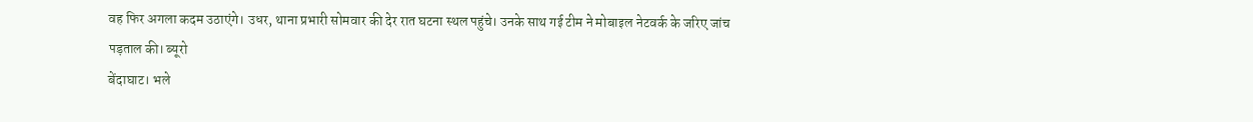वह फिर अगला कदम उठाएंगे। उधर, थाना प्रभारी सोमवार की देर रात घटना स्थल पहुंचे। उनके साथ गई टीम ने मोबाइल नेटवर्क के जरिए जांच पड़ताल की। ब्यूरो
बेंदाघाट। भले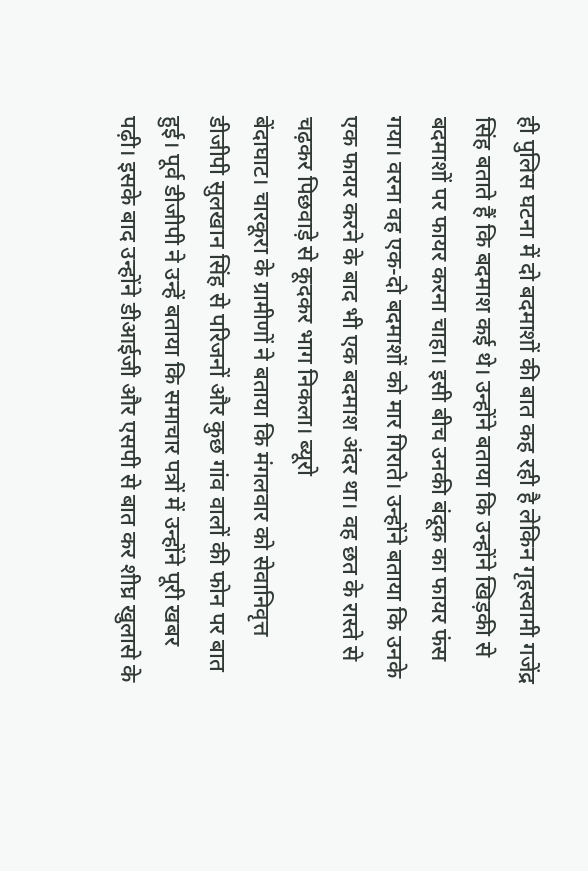ही पुलिस घटना में दो बदमाशों की बात कह रही है लेकिन गृहस्वामी गजेंद्र सिंह बताते हैं कि बदमाश कई थे। उन्होंने बताया कि उन्होंने खिड़की से बदमाशों पर फायर करना चाहा। इसी बीच उनकी बंदूक का फायर फंस गया। वरना वह एक-दो बदमाशों को मार गिराते। उन्होंने बताया कि उनके एक फायर करने के बाद भी एक बदमाश अंदर था। वह छत के रास्ते से चढ़कर पिछवाड़े से कूदकर भाग निकला। ब्यूरो
बेंदाघाट। चारकूरा के ग्रामीणों ने बताया कि मंगलवार को सेवानिवृत्त डीजीपी सुलखान सिंह से परिजनों और कुछ गांव वालों की फोन पर बात हुई। पूर्व डीजीपी ने उन्हें बताया कि समाचार पत्रों में उन्होंने पूरी खबर पढ़ी। इसके बाद उन्होंने डीआईजी और एसपी से बात कर शीघ्र खुलासे के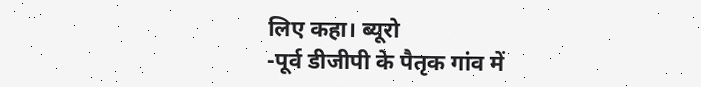लिए कहा। ब्यूरो
-पूर्व डीजीपी के पैतृक गांव में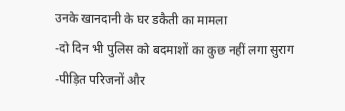उनके खानदानी के घर डकैती का मामला
-दो दिन भी पुलिस को बदमाशों का कुछ नहीं लगा सुराग
-पीड़ित परिजनों और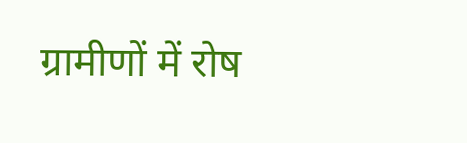ग्रामीणों में रोष